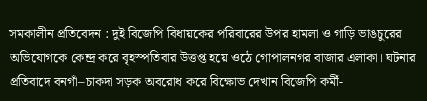সমকালীন প্রতিবেদন : দুই বিজেপি বিধায়কের পরিবারের উপর হামলা ও গাড়ি ভাঙচুরের অভিযোগকে কেন্দ্র করে বৃহস্পতিবার উত্তপ্ত হয়ে ওঠে গোপালনগর বাজার এলাকা। ঘটনার প্রতিবাদে বনগাঁ–চাকদা সড়ক অবরোধ করে বিক্ষোভ দেখান বিজেপি কর্মী-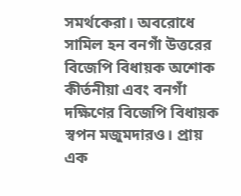সমর্থকেরা। অবরোধে সামিল হন বনগাঁ উত্তরের বিজেপি বিধায়ক অশোক কীর্তনীয়া এবং বনগাঁ দক্ষিণের বিজেপি বিধায়ক স্বপন মজুমদারও। প্রায় এক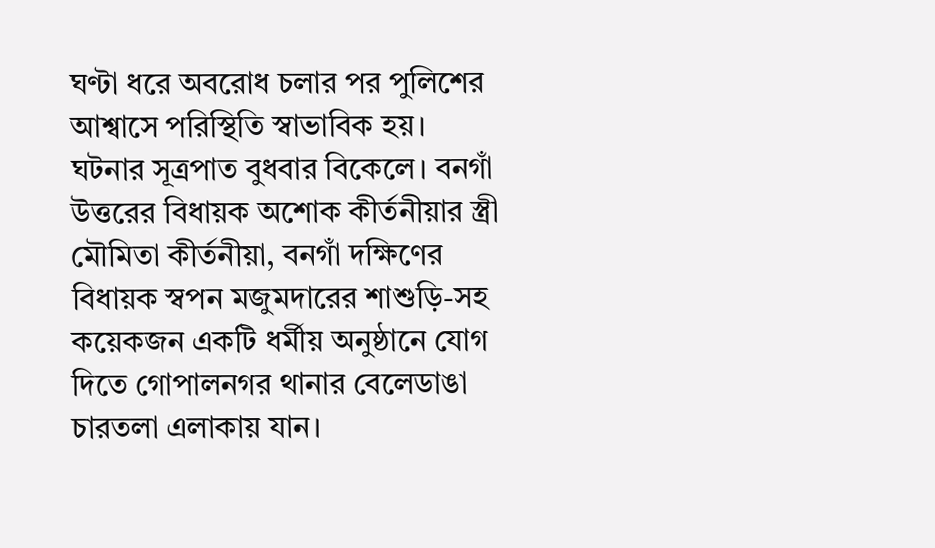ঘণ্টা ধরে অবরোধ চলার পর পুলিশের আশ্বাসে পরিস্থিতি স্বাভাবিক হয়।
ঘটনার সূত্রপাত বুধবার বিকেলে। বনগাঁ উত্তরের বিধায়ক অশোক কীর্তনীয়ার স্ত্রী মৌমিতা কীর্তনীয়া, বনগাঁ দক্ষিণের বিধায়ক স্বপন মজুমদারের শাশুড়ি-সহ কয়েকজন একটি ধর্মীয় অনুষ্ঠানে যোগ দিতে গোপালনগর থানার বেলেডাঙা চারতলা এলাকায় যান।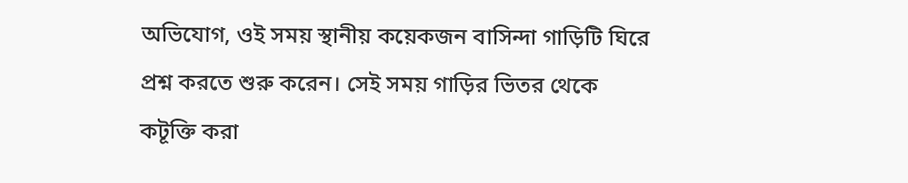অভিযোগ, ওই সময় স্থানীয় কয়েকজন বাসিন্দা গাড়িটি ঘিরে প্রশ্ন করতে শুরু করেন। সেই সময় গাড়ির ভিতর থেকে কটূক্তি করা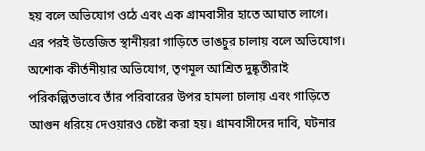হয় বলে অভিযোগ ওঠে এবং এক গ্রামবাসীর হাতে আঘাত লাগে।
এর পরই উত্তেজিত স্থানীয়রা গাড়িতে ভাঙচুর চালায় বলে অভিযোগ। অশোক কীর্তনীয়ার অভিযোগ, তৃণমূল আশ্রিত দুষ্কৃতীরাই পরিকল্পিতভাবে তাঁর পরিবারের উপর হামলা চালায় এবং গাড়িতে আগুন ধরিয়ে দেওয়ারও চেষ্টা করা হয়। গ্রামবাসীদের দাবি, ঘটনার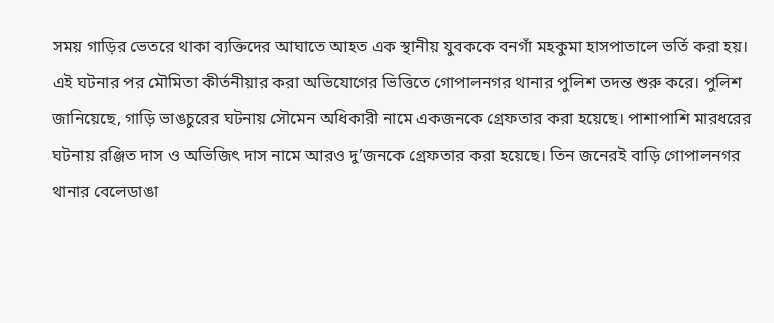সময় গাড়ির ভেতরে থাকা ব্যক্তিদের আঘাতে আহত এক স্থানীয় যুবককে বনগাঁ মহকুমা হাসপাতালে ভর্তি করা হয়।
এই ঘটনার পর মৌমিতা কীর্তনীয়ার করা অভিযোগের ভিত্তিতে গোপালনগর থানার পুলিশ তদন্ত শুরু করে। পুলিশ জানিয়েছে, গাড়ি ভাঙচুরের ঘটনায় সৌমেন অধিকারী নামে একজনকে গ্রেফতার করা হয়েছে। পাশাপাশি মারধরের ঘটনায় রঞ্জিত দাস ও অভিজিৎ দাস নামে আরও দু’জনকে গ্রেফতার করা হয়েছে। তিন জনেরই বাড়ি গোপালনগর থানার বেলেডাঙা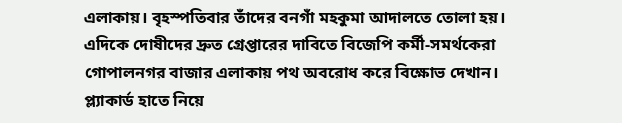এলাকায়। বৃহস্পতিবার তাঁদের বনগাঁ মহকুমা আদালতে তোলা হয়।
এদিকে দোষীদের দ্রুত গ্রেপ্তারের দাবিতে বিজেপি কর্মী-সমর্থকেরা গোপালনগর বাজার এলাকায় পথ অবরোধ করে বিক্ষোভ দেখান। প্ল্যাকার্ড হাতে নিয়ে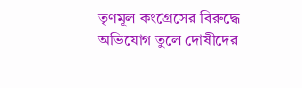তৃণমূল কংগ্রেসের বিরুদ্ধে অভিযোগ তুলে দোষীদের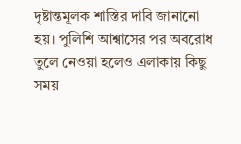দৃষ্টান্তমূলক শাস্তির দাবি জানানো হয়। পুলিশি আশ্বাসের পর অবরোধ তুলে নেওয়া হলেও এলাকায় কিছু সময়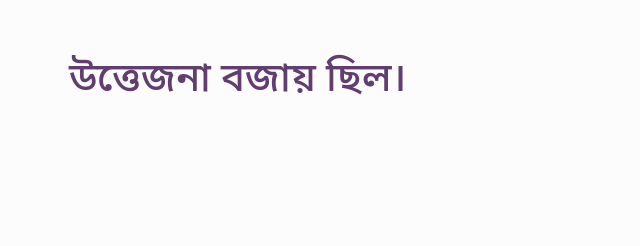উত্তেজনা বজায় ছিল।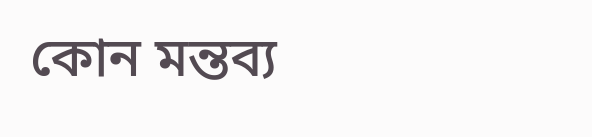কোন মন্তব্য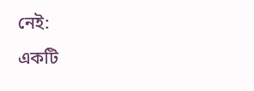নেই:
একটি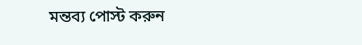মন্তব্য পোস্ট করুন